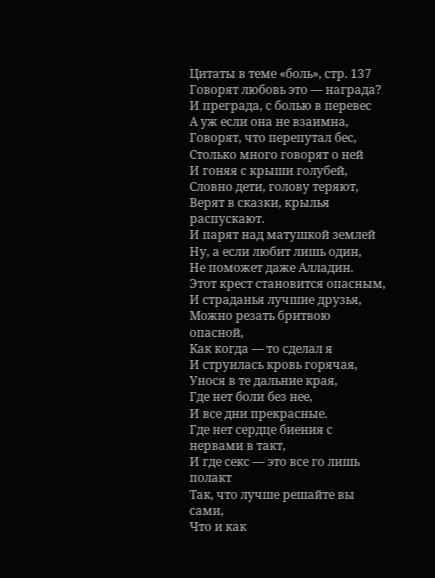Цитаты в теме «боль», стр. 137
Говорят любовь это — награда?
И преграда, с болью в перевес
А уж если она не взаимна,
Говорят, что перепутал бес,
Столько много говорят о ней
И гоняя с крыши голубей,
Словно дети, голову теряют,
Верят в сказки, крылья распускают.
И парят над матушкой землей
Ну, а если любит лишь один,
Не поможет даже Алладин.
Этот крест становится опасным,
И страданья лучшие друзья,
Можно резать бритвою опасной,
Как когда — то сделал я
И струилась кровь горячая,
Унося в те дальние края,
Где нет боли без нее,
И все дни прекрасные.
Где нет сердце биения с нервами в такт,
И где секс — это все го лишь полакт
Так, что лучше решайте вы сами,
Что и как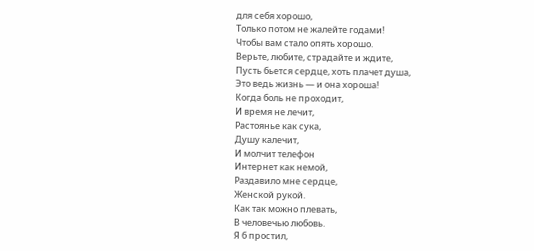для себя хорошо,
Только потом не жалейте годами!
Чтобы вам стало опять хорошо.
Верьте, любите, страдайте и ждите,
Пусть бьется сердце, хоть плачет душа,
Это ведь жизнь — и она хороша!
Когда боль не проходит,
И время не лечит,
Растоянье как сука,
Душу калечит,
И молчит телефон
Интернет как немой,
Раздавило мне сердце,
Женской рукой.
Как так можно плевать,
В человечью любовь.
Я б простил,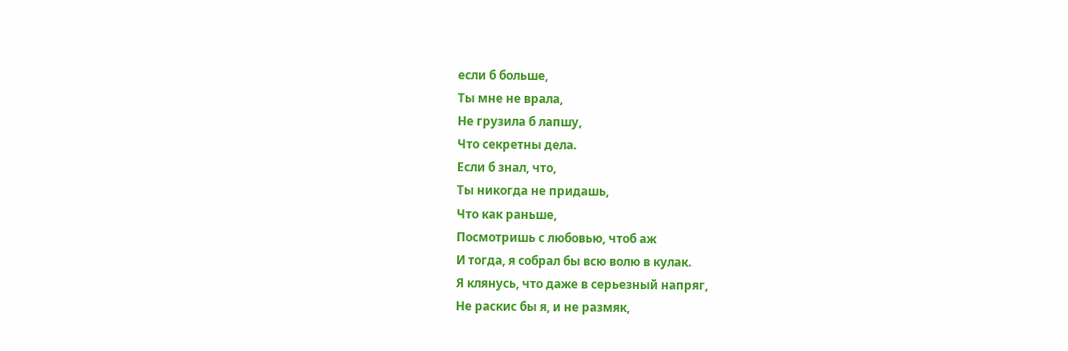если б больше,
Ты мне не врала,
Не грузила б лапшу,
Что секретны дела.
Если б знал, что,
Ты никогда не придашь,
Что как раньше,
Посмотришь с любовью, чтоб аж
И тогда, я собрал бы всю волю в кулак.
Я клянусь, что даже в серьезный напряг,
Не раскис бы я, и не размяк,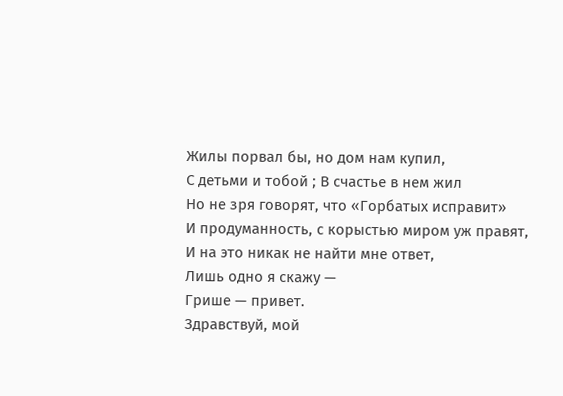Жилы порвал бы, но дом нам купил,
С детьми и тобой ; В счастье в нем жил
Но не зря говорят, что «Горбатых исправит»
И продуманность, с корыстью миром уж правят,
И на это никак не найти мне ответ,
Лишь одно я скажу —
Грише — привет.
Здравствуй, мой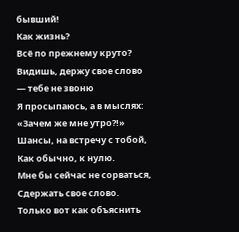бывший!
Как жизнь?
Всё по прежнему круто?
Видишь, держу свое слово — тебе не звоню
Я просыпаюсь, а в мыслях:
«Зачем же мне утро?!»
Шансы, на встречу с тобой,
Как обычно, к нулю.
Мне бы сейчас не сорваться,
Сдержать свое слово.
Только вот как объяснить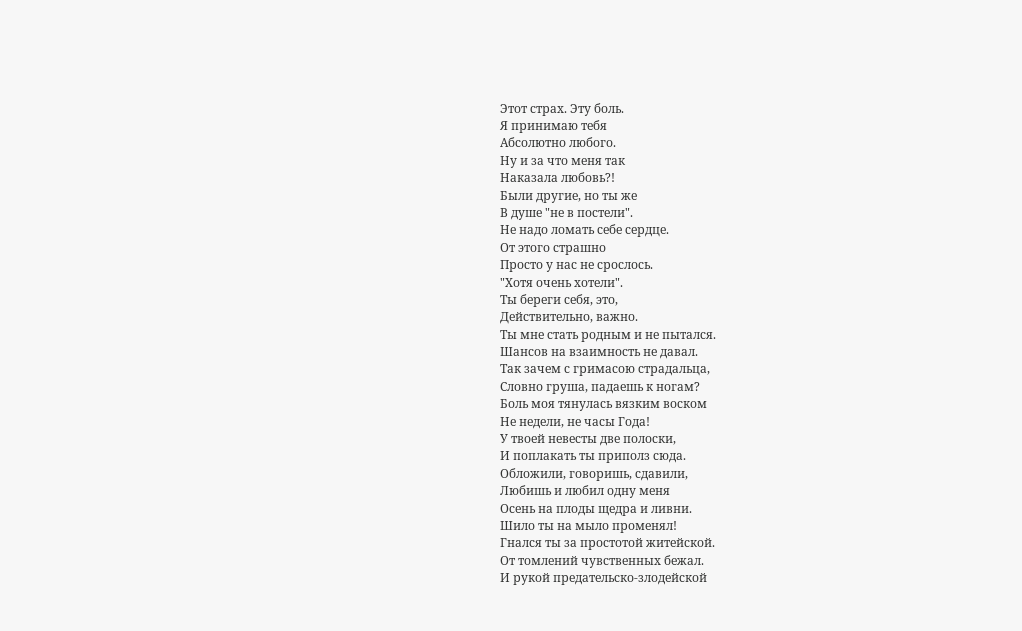Этот страх. Эту боль.
Я принимаю тебя
Абсолютно любого.
Ну и за что меня так
Наказала любовь?!
Были другие, но ты же
В душе "не в постели".
Не надо ломать себе сердце.
От этого страшно
Просто у нас не срослось.
"Хотя очень хотели".
Ты береги себя, это,
Действительно, важно.
Ты мне стать родным и не пытался.
Шансов на взаимность не давал.
Так зачем с гримасою страдальца,
Словно груша, падаешь к ногам?
Боль моя тянулась вязким воском
Не недели, не часы Года!
У твоей невесты две полоски,
И поплакать ты приполз сюда.
Обложили, говоришь, сдавили,
Любишь и любил одну меня
Осень на плоды щедра и ливни.
Шило ты на мыло променял!
Гнался ты за простотой житейской.
От томлений чувственных бежал.
И рукой предательско-злодейской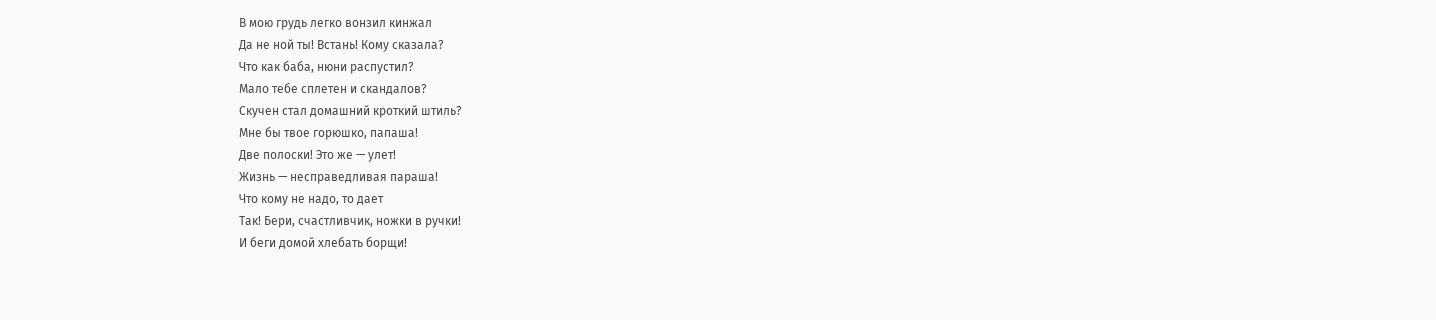В мою грудь легко вонзил кинжал
Да не ной ты! Встань! Кому сказала?
Что как баба, нюни распустил?
Мало тебе сплетен и скандалов?
Скучен стал домашний кроткий штиль?
Мне бы твое горюшко, папаша!
Две полоски! Это же — улет!
Жизнь — несправедливая параша!
Что кому не надо, то дает
Так! Бери, счастливчик, ножки в ручки!
И беги домой хлебать борщи!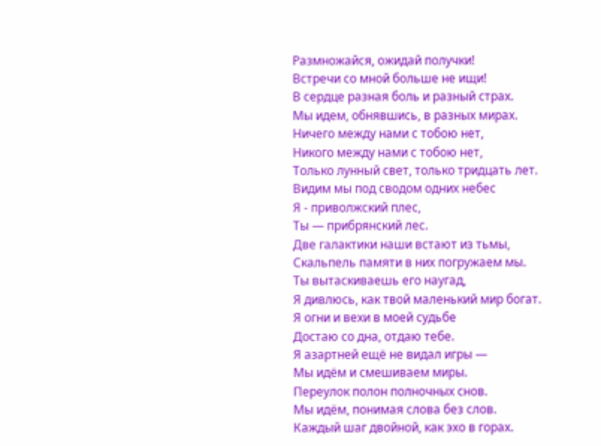Размножайся, ожидай получки!
Встречи со мной больше не ищи!
В сердце разная боль и разный страх.
Мы идем, обнявшись, в разных мирах.
Ничего между нами с тобою нет,
Никого между нами с тобою нет,
Только лунный свет, только тридцать лет.
Видим мы под сводом одних небес
Я - приволжский плес,
Ты — прибрянский лес.
Две галактики наши встают из тьмы,
Скальпель памяти в них погружаем мы.
Ты вытаскиваешь его наугад,
Я дивлюсь, как твой маленький мир богат.
Я огни и вехи в моей судьбе
Достаю со дна, отдаю тебе.
Я азартней ещё не видал игры —
Мы идём и смешиваем миры.
Переулок полон полночных снов.
Мы идём, понимая слова без слов.
Каждый шаг двойной, как эхо в горах.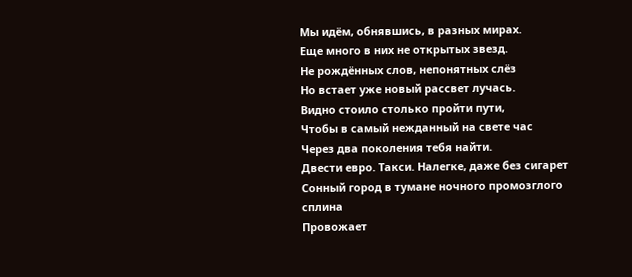Мы идём, обнявшись, в разных мирах.
Еще много в них не открытых звезд.
Не рождённых слов, непонятных слёз
Но встает уже новый рассвет лучась.
Видно стоило столько пройти пути,
Чтобы в самый нежданный на свете час
Через два поколения тебя найти.
Двести евро. Такси. Налегке, даже без сигарет
Сонный город в тумане ночного промозглого сплина
Провожает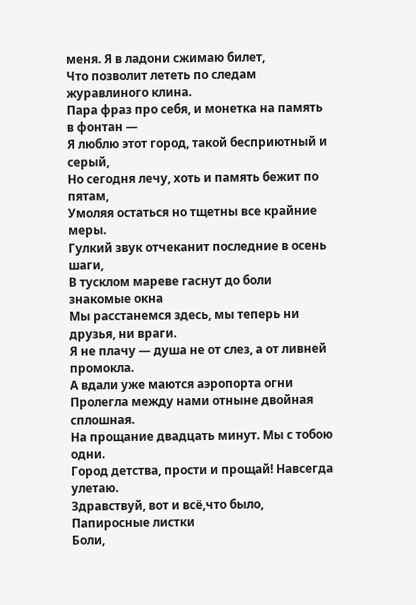меня. Я в ладони сжимаю билет,
Что позволит лететь по следам журавлиного клина.
Пара фраз про себя, и монетка на память в фонтан —
Я люблю этот город, такой бесприютный и серый,
Но сегодня лечу, хоть и память бежит по пятам,
Умоляя остаться но тщетны все крайние меры.
Гулкий звук отчеканит последние в осень шаги,
В тусклом мареве гаснут до боли знакомые окна
Мы расстанемся здесь, мы теперь ни друзья, ни враги.
Я не плачу — душа не от слез, а от ливней промокла.
А вдали уже маются аэропорта огни
Пролегла между нами отныне двойная сплошная.
На прощание двадцать минут. Мы с тобою одни.
Город детства, прости и прощай! Навсегда улетаю.
Здравствуй, вот и всё,что было,
Папиросные листки
Боли,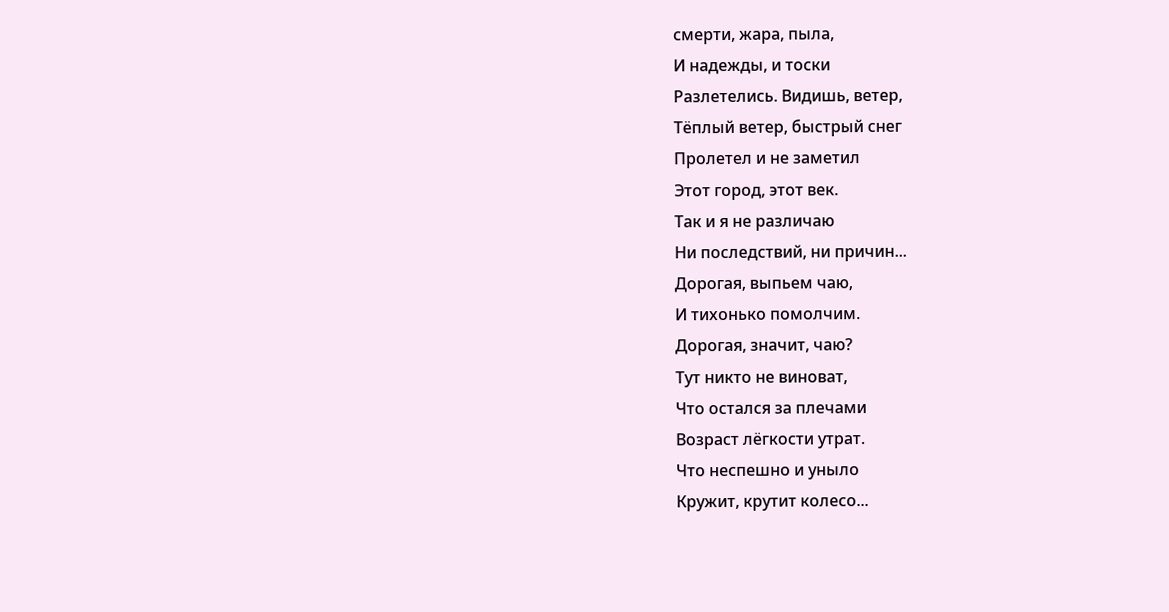смерти, жара, пыла,
И надежды, и тоски
Разлетелись. Видишь, ветер,
Тёплый ветер, быстрый снег
Пролетел и не заметил
Этот город, этот век.
Так и я не различаю
Ни последствий, ни причин...
Дорогая, выпьем чаю,
И тихонько помолчим.
Дорогая, значит, чаю?
Тут никто не виноват,
Что остался за плечами
Возраст лёгкости утрат.
Что неспешно и уныло
Кружит, крутит колесо...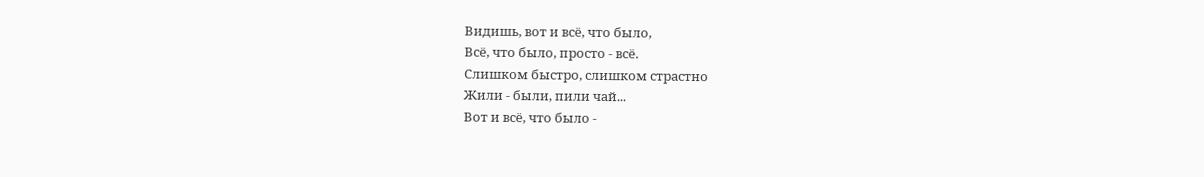Видишь, вот и всё, что было,
Всё, что было, просто - всё.
Слишком быстро, слишком страстно
Жили - были, пили чай...
Вот и всё, что было -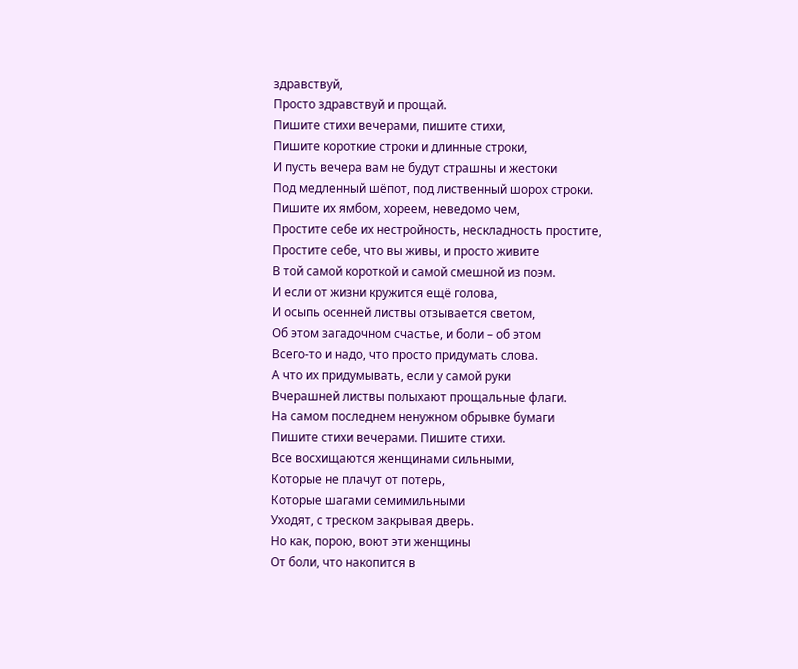здравствуй,
Просто здравствуй и прощай.
Пишите стихи вечерами, пишите стихи,
Пишите короткие строки и длинные строки,
И пусть вечера вам не будут страшны и жестоки
Под медленный шёпот, под лиственный шорох строки.
Пишите их ямбом, хореем, неведомо чем,
Простите себе их нестройность, нескладность простите,
Простите себе, что вы живы, и просто живите
В той самой короткой и самой смешной из поэм.
И если от жизни кружится ещё голова,
И осыпь осенней листвы отзывается светом,
Об этом загадочном счастье, и боли – об этом
Всего-то и надо, что просто придумать слова.
А что их придумывать, если у самой руки
Вчерашней листвы полыхают прощальные флаги.
На самом последнем ненужном обрывке бумаги
Пишите стихи вечерами. Пишите стихи.
Все восхищаются женщинами сильными,
Которые не плачут от потерь,
Которые шагами семимильными
Уходят, с треском закрывая дверь.
Но как, порою, воют эти женщины
От боли, что накопится в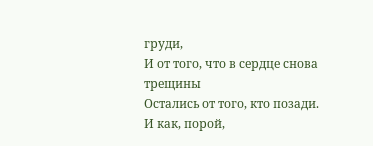груди,
И от того, что в сердце снова трещины
Остались от того, кто позади.
И как, порой,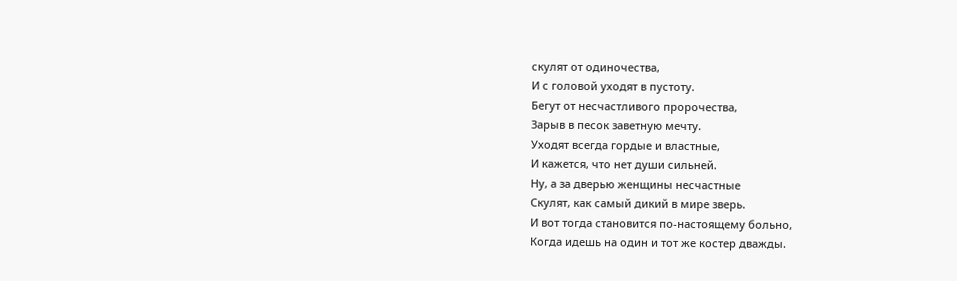скулят от одиночества,
И с головой уходят в пустоту.
Бегут от несчастливого пророчества,
Зарыв в песок заветную мечту.
Уходят всегда гордые и властные,
И кажется, что нет души сильней.
Ну, а за дверью женщины несчастные
Скулят, как самый дикий в мире зверь.
И вот тогда становится по-настоящему больно,
Когда идешь на один и тот же костер дважды.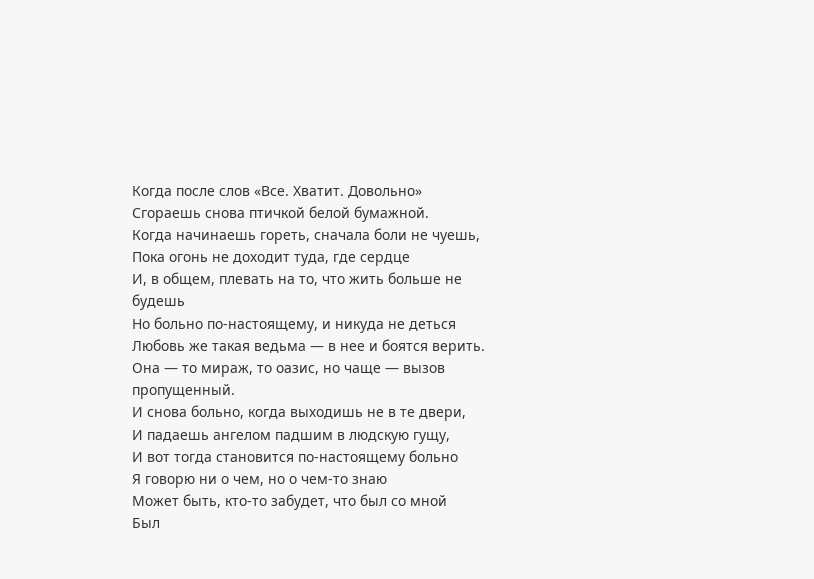Когда после слов «Все. Хватит. Довольно»
Сгораешь снова птичкой белой бумажной.
Когда начинаешь гореть, сначала боли не чуешь,
Пока огонь не доходит туда, где сердце
И, в общем, плевать на то, что жить больше не будешь
Но больно по-настоящему, и никуда не деться
Любовь же такая ведьма — в нее и боятся верить.
Она — то мираж, то оазис, но чаще — вызов пропущенный.
И снова больно, когда выходишь не в те двери,
И падаешь ангелом падшим в людскую гущу,
И вот тогда становится по-настоящему больно
Я говорю ни о чем, но о чем-то знаю
Может быть, кто-то забудет, что был со мной
Был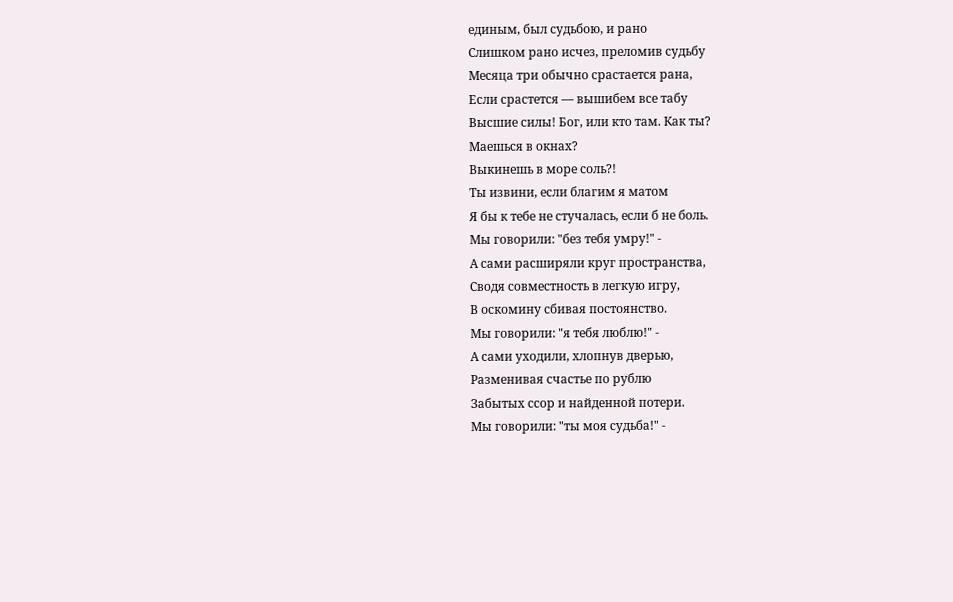единым, был судьбою, и рано
Слишком рано исчез, преломив судьбу
Месяца три обычно срастается рана,
Если срастется — вышибем все табу
Высшие силы! Бог, или кто там. Как ты?
Маешься в окнах?
Выкинешь в море соль?!
Ты извини, если благим я матом
Я бы к тебе не стучалась, если б не боль.
Мы говорили: "без тебя умру!" -
А сами расширяли круг пространства,
Сводя совместность в легкую игру,
В оскомину сбивая постоянство.
Мы говорили: "я тебя люблю!" -
А сами уходили, хлопнув дверью,
Разменивая счастье по рублю
Забытых ссор и найденной потери.
Мы говорили: "ты моя судьба!" -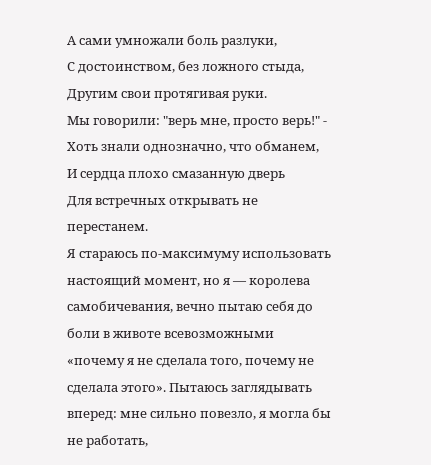А сами умножали боль разлуки,
С достоинством, без ложного стыда,
Другим свои протягивая руки.
Мы говорили: "верь мне, просто верь!" -
Хоть знали однозначно, что обманем,
И сердца плохо смазанную дверь
Для встречных открывать не перестанем.
Я стараюсь по-максимуму использовать настоящий момент, но я — королева самобичевания, вечно пытаю себя до боли в животе всевозможными «почему я не сделала того, почему не сделала этого». Пытаюсь заглядывать вперед: мне сильно повезло, я могла бы не работать,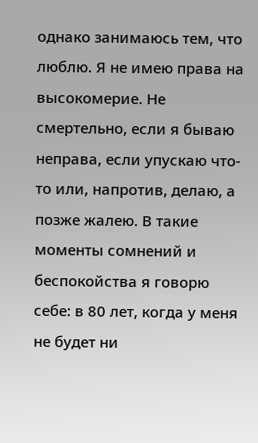однако занимаюсь тем, что люблю. Я не имею права на высокомерие. Не смертельно, если я бываю неправа, если упускаю что-то или, напротив, делаю, а позже жалею. В такие моменты сомнений и беспокойства я говорю себе: в 80 лет, когда у меня не будет ни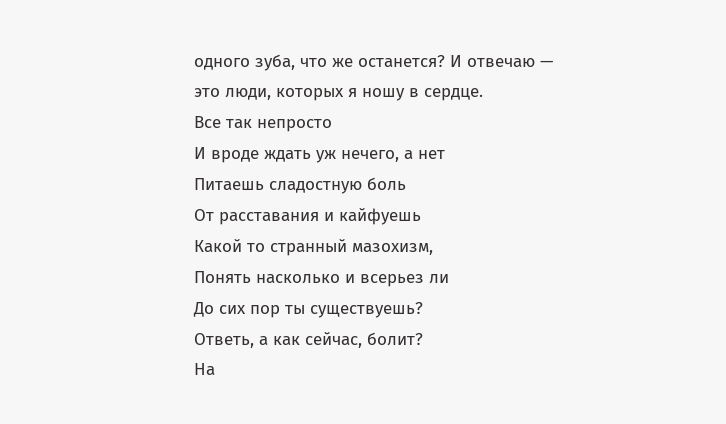одного зуба, что же останется? И отвечаю — это люди, которых я ношу в сердце.
Все так непросто
И вроде ждать уж нечего, а нет
Питаешь сладостную боль
От расставания и кайфуешь
Какой то странный мазохизм,
Понять насколько и всерьез ли
До сих пор ты существуешь?
Ответь, а как сейчас, болит?
На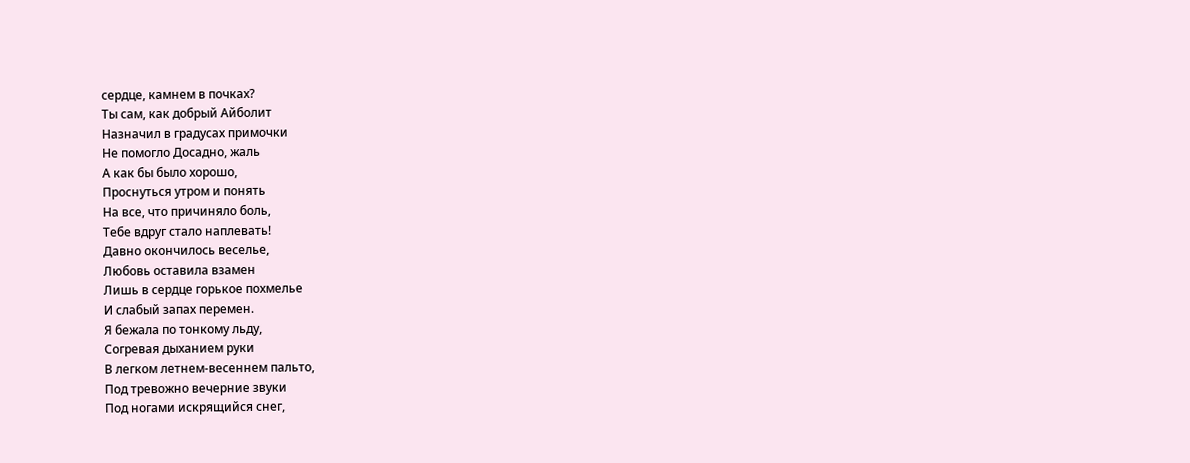сердце, камнем в почках?
Ты сам, как добрый Айболит
Назначил в градусах примочки
Не помогло Досадно, жаль
А как бы было хорошо,
Проснуться утром и понять
На все, что причиняло боль,
Тебе вдруг стало наплевать!
Давно окончилось веселье,
Любовь оставила взамен
Лишь в сердце горькое похмелье
И слабый запах перемен.
Я бежала по тонкому льду,
Согревая дыханием руки
В легком летнем-весеннем пальто,
Под тревожно вечерние звуки
Под ногами искрящийся снег,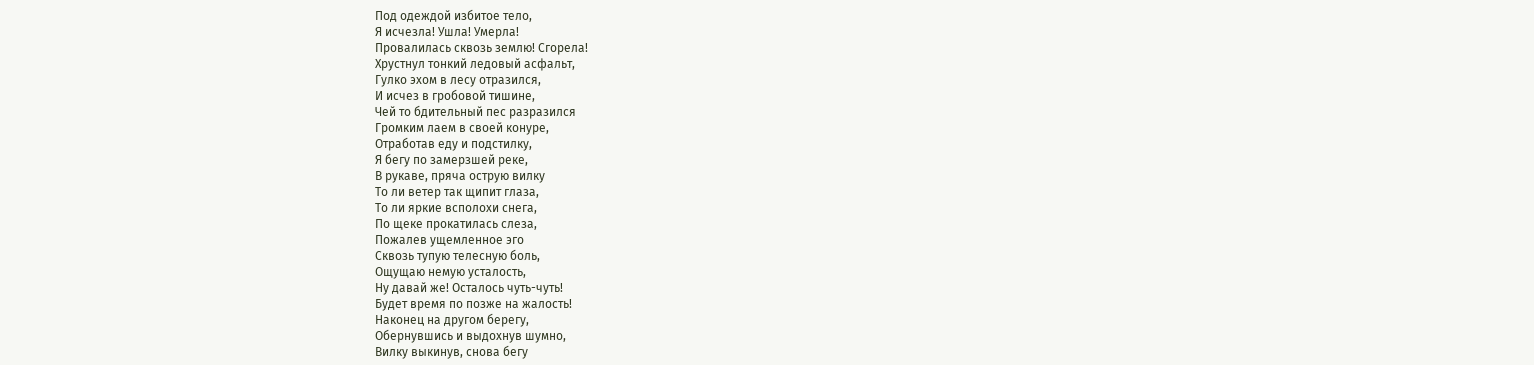Под одеждой избитое тело,
Я исчезла! Ушла! Умерла!
Провалилась сквозь землю! Сгорела!
Хрустнул тонкий ледовый асфальт,
Гулко эхом в лесу отразился,
И исчез в гробовой тишине,
Чей то бдительный пес разразился
Громким лаем в своей конуре,
Отработав еду и подстилку,
Я бегу по замерзшей реке,
В рукаве, пряча острую вилку
То ли ветер так щипит глаза,
То ли яркие всполохи снега,
По щеке прокатилась слеза,
Пожалев ущемленное эго
Сквозь тупую телесную боль,
Ощущаю немую усталость,
Ну давай же! Осталось чуть-чуть!
Будет время по позже на жалость!
Наконец на другом берегу,
Обернувшись и выдохнув шумно,
Вилку выкинув, снова бегу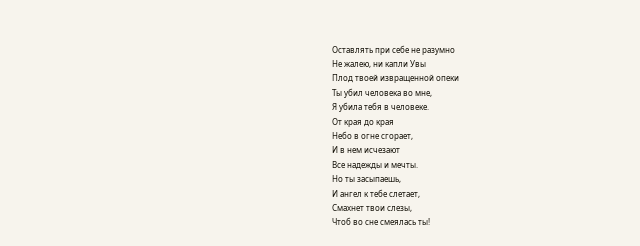Оставлять при себе не разумно
Не жалею, ни капли Увы
Плод твоей извращенной опеки
Ты убил человека во мне,
Я убила тебя в человеке.
От края до края
Небо в огне сгорает,
И в нем исчезают
Все надежды и мечты.
Но ты засыпаешь,
И ангел к тебе слетает,
Смахнет твои слезы,
Чтоб во сне смеялась ты!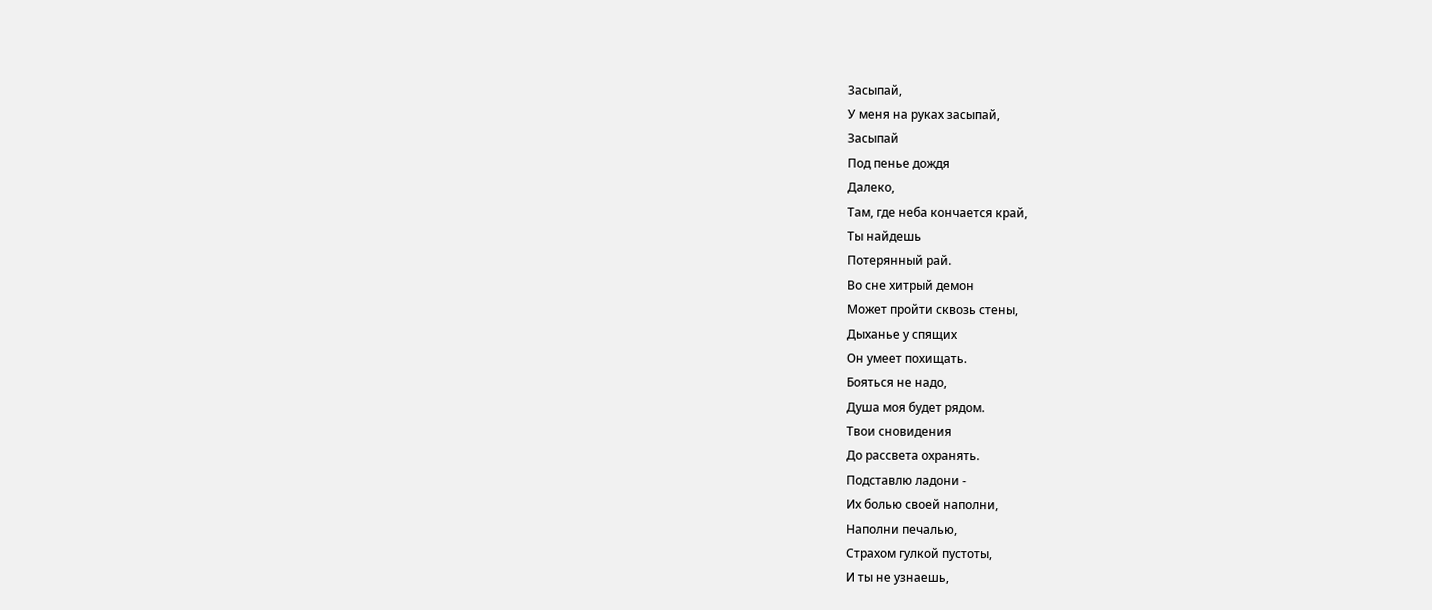3асыпай,
У меня на руках засыпай,
Засыпай
Под пенье дождя
Далеко,
Там, где неба кончается край,
Ты найдешь
Потерянный рай.
Во сне хитрый демон
Может пройти сквозь стены,
Дыханье у спящих
Он умеет похищать.
Бояться не надо,
Душа моя будет рядом.
Твои сновидения
До рассвета охранять.
Подставлю ладони -
Их болью своей наполни,
Наполни печалью,
Страхом гулкой пустоты,
И ты не узнаешь,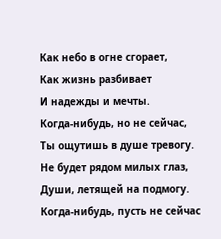Как небо в огне сгорает,
Как жизнь разбивает
И надежды и мечты.
Когда-нибудь, но не сейчас,
Ты ощутишь в душе тревогу.
Не будет рядом милых глаз,
Души, летящей на подмогу.
Когда-нибудь, пусть не сейчас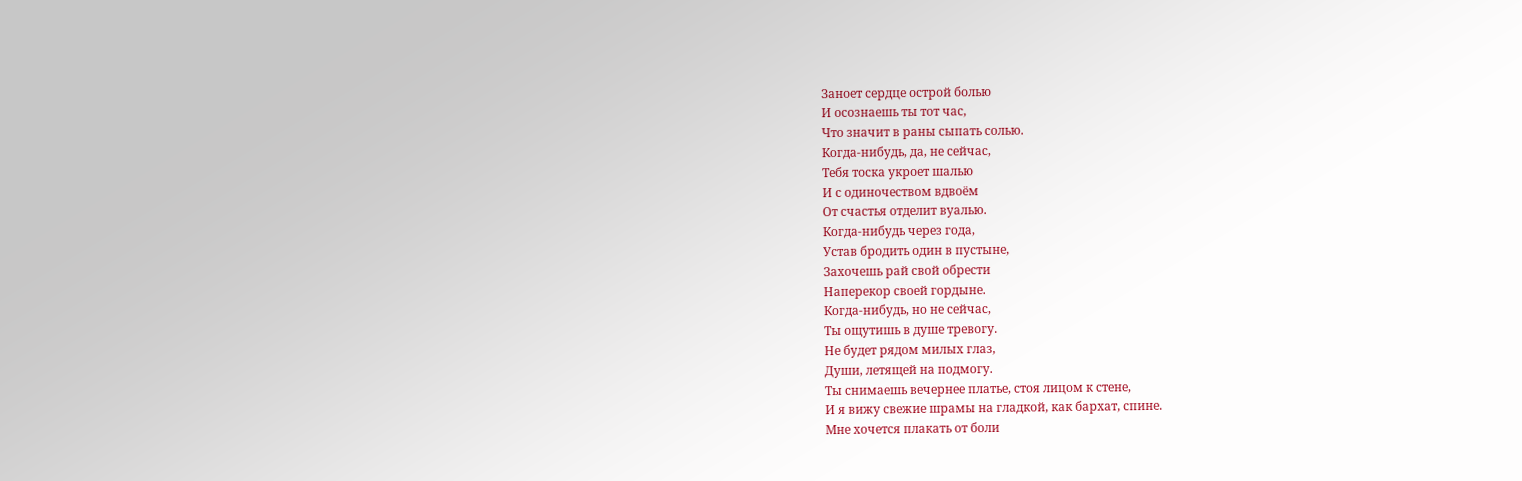Заноет сердце острой болью
И осознаешь ты тот час,
Что значит в раны сыпать солью.
Когда-нибудь, да, не сейчас,
Тебя тоска укроет шалью
И с одиночеством вдвоём
От счастья отделит вуалью.
Когда-нибудь через года,
Устав бродить один в пустыне,
Захочешь рай свой обрести
Наперекор своей гордыне.
Когда-нибудь, но не сейчас,
Ты ощутишь в душе тревогу.
Не будет рядом милых глаз,
Души, летящей на подмогу.
Ты снимаешь вечернее платье, стоя лицом к стене,
И я вижу свежие шрамы на гладкой, как бархат, спине.
Мне хочется плакать от боли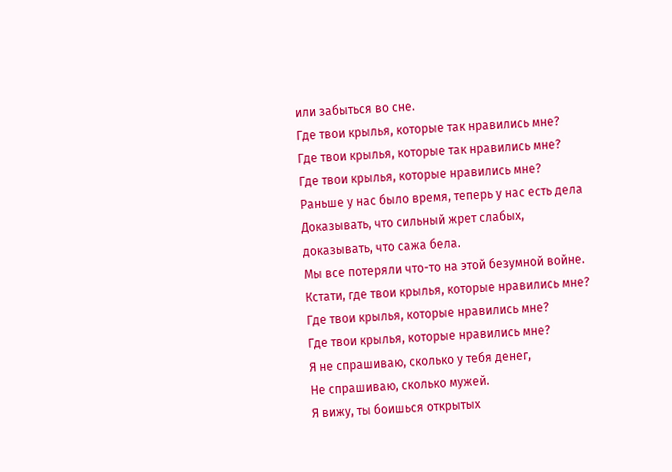или забыться во сне.
Где твои крылья, которые так нравились мне?
Где твои крылья, которые так нравились мне?
Где твои крылья, которые нравились мне?
Раньше у нас было время, теперь у нас есть дела
Доказывать, что сильный жрет слабых, доказывать, что сажа бела.
Мы все потеряли что-то на этой безумной войне.
Кстати, где твои крылья, которые нравились мне?
Где твои крылья, которые нравились мне?
Где твои крылья, которые нравились мне?
Я не спрашиваю, сколько у тебя денег,
Не спрашиваю, сколько мужей.
Я вижу, ты боишься открытых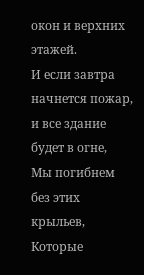окон и верхних этажей.
И если завтра начнется пожар, и все здание будет в огне,
Мы погибнем без этих крыльев,
Которые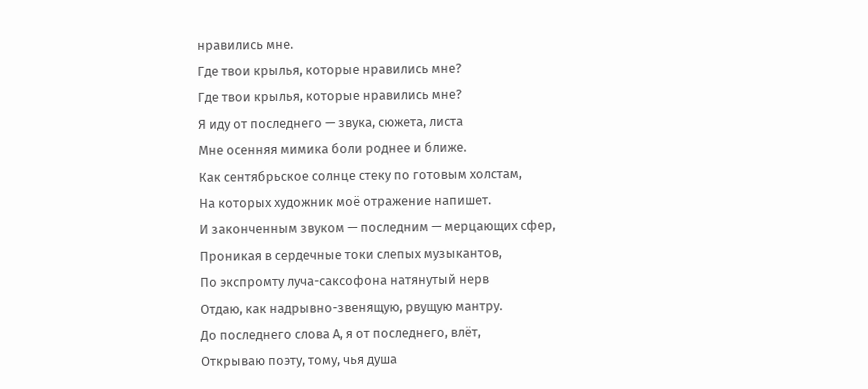нравились мне.
Где твои крылья, которые нравились мне?
Где твои крылья, которые нравились мне?
Я иду от последнего — звука, сюжета, листа
Мне осенняя мимика боли роднее и ближе.
Как сентябрьское солнце стеку по готовым холстам,
На которых художник моё отражение напишет.
И законченным звуком — последним — мерцающих сфер,
Проникая в сердечные токи слепых музыкантов,
По экспромту луча-саксофона натянутый нерв
Отдаю, как надрывно-звенящую, рвущую мантру.
До последнего слова А, я от последнего, влёт,
Открываю поэту, тому, чья душа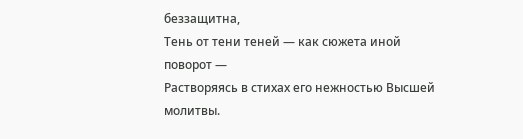беззащитна,
Тень от тени теней — как сюжета иной поворот —
Растворяясь в стихах его нежностью Высшей молитвы.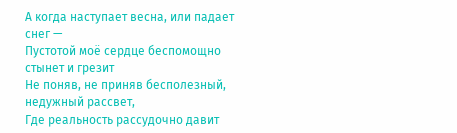А когда наступает весна, или падает снег —
Пустотой моё сердце беспомощно стынет и грезит
Не поняв, не приняв бесполезный, недужный рассвет,
Где реальность рассудочно давит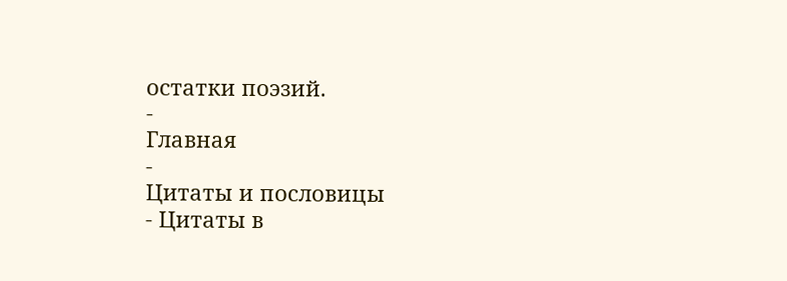остатки поэзий.
-
Главная
-
Цитаты и пословицы
- Цитаты в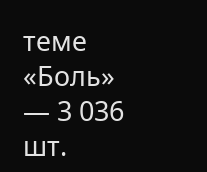теме «Боль» — 3 036 шт.